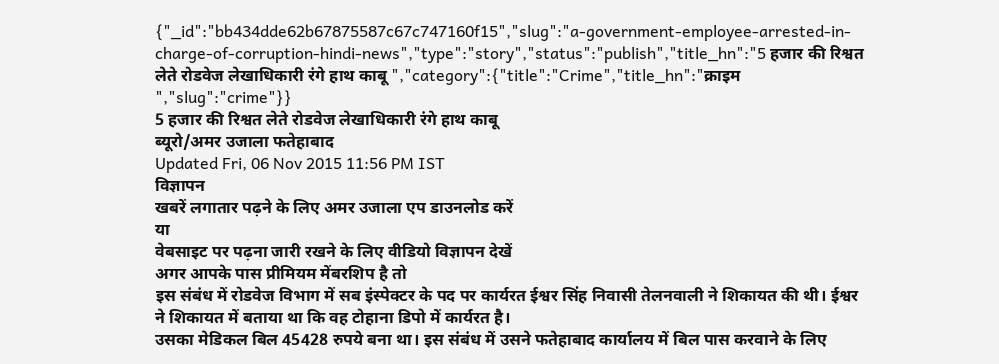{"_id":"bb434dde62b67875587c67c747160f15","slug":"a-government-employee-arrested-in-charge-of-corruption-hindi-news","type":"story","status":"publish","title_hn":"5 हजार की रिश्वत लेते रोडवेज लेखाधिकारी रंगे हाथ काबू ","category":{"title":"Crime","title_hn":"क्राइम ","slug":"crime"}}
5 हजार की रिश्वत लेते रोडवेज लेखाधिकारी रंगे हाथ काबू
ब्यूरो/अमर उजाला फतेहाबाद
Updated Fri, 06 Nov 2015 11:56 PM IST
विज्ञापन
खबरें लगातार पढ़ने के लिए अमर उजाला एप डाउनलोड करें
या
वेबसाइट पर पढ़ना जारी रखने के लिए वीडियो विज्ञापन देखें
अगर आपके पास प्रीमियम मेंबरशिप है तो
इस संबंध में रोडवेज विभाग में सब इंस्पेक्टर के पद पर कार्यरत ईश्वर सिंह निवासी तेलनवाली ने शिकायत की थी। ईश्वर ने शिकायत में बताया था कि वह टोहाना डिपो में कार्यरत है।
उसका मेडिकल बिल 45428 रुपये बना था। इस संबंध में उसने फतेहाबाद कार्यालय में बिल पास करवाने के लिए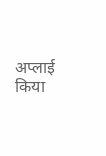अप्लाई किया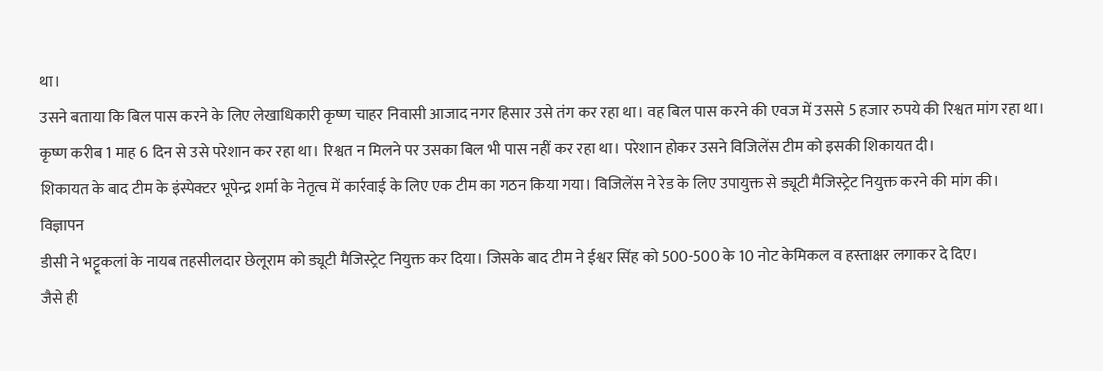था।
उसने बताया कि बिल पास करने के लिए लेखाधिकारी कृष्ण चाहर निवासी आजाद नगर हिसार उसे तंग कर रहा था। वह बिल पास करने की एवज में उससे 5 हजार रुपये की रिश्वत मांग रहा था।
कृष्ण करीब 1 माह 6 दिन से उसे परेशान कर रहा था। रिश्वत न मिलने पर उसका बिल भी पास नहीं कर रहा था। परेशान होकर उसने विजिलेंस टीम को इसकी शिकायत दी।
शिकायत के बाद टीम के इंस्पेक्टर भूपेन्द्र शर्मा के नेतृत्व में कार्रवाई के लिए एक टीम का गठन किया गया। विजिलेंस ने रेड के लिए उपायुक्त से ड्यूटी मैजिस्ट्रेट नियुक्त करने की मांग की।
विज्ञापन
डीसी ने भट्टूकलां के नायब तहसीलदार छेलूराम को ड्यूटी मैजिस्ट्रेट नियुक्त कर दिया। जिसके बाद टीम ने ईश्वर सिंह को 500-500 के 10 नोट केमिकल व हस्ताक्षर लगाकर दे दिए।
जैसे ही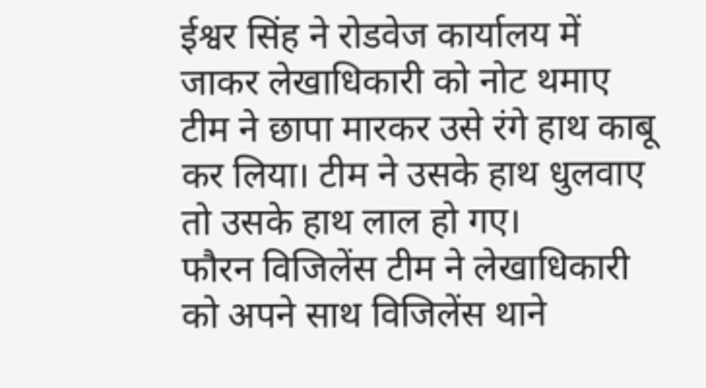ईश्वर सिंह ने रोडवेज कार्यालय में जाकर लेखाधिकारी को नोट थमाए टीम ने छापा मारकर उसे रंगे हाथ काबू कर लिया। टीम ने उसके हाथ धुलवाए तो उसके हाथ लाल हो गए।
फौरन विजिलेंस टीम ने लेखाधिकारी को अपने साथ विजिलेंस थाने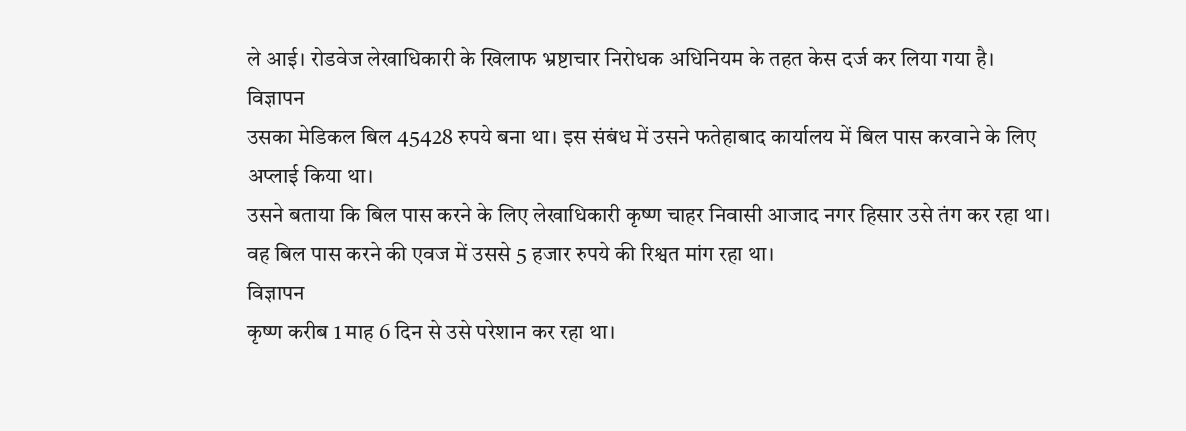ले आई। रोडवेज लेखाधिकारी के खिलाफ भ्रष्टाचार निरोधक अधिनियम के तहत केस दर्ज कर लिया गया है।
विज्ञापन
उसका मेडिकल बिल 45428 रुपये बना था। इस संबंध में उसने फतेहाबाद कार्यालय में बिल पास करवाने के लिए अप्लाई किया था।
उसने बताया कि बिल पास करने के लिए लेखाधिकारी कृष्ण चाहर निवासी आजाद नगर हिसार उसे तंग कर रहा था। वह बिल पास करने की एवज में उससे 5 हजार रुपये की रिश्वत मांग रहा था।
विज्ञापन
कृष्ण करीब 1 माह 6 दिन से उसे परेशान कर रहा था।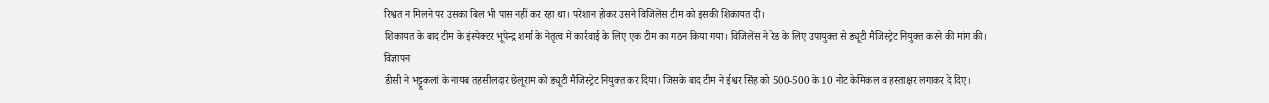रिश्वत न मिलने पर उसका बिल भी पास नहीं कर रहा था। परेशान होकर उसने विजिलेंस टीम को इसकी शिकायत दी।
शिकायत के बाद टीम के इंस्पेक्टर भूपेन्द्र शर्मा के नेतृत्व में कार्रवाई के लिए एक टीम का गठन किया गया। विजिलेंस ने रेड के लिए उपायुक्त से ड्यूटी मैजिस्ट्रेट नियुक्त करने की मांग की।
विज्ञापन
डीसी ने भट्टूकलां के नायब तहसीलदार छेलूराम को ड्यूटी मैजिस्ट्रेट नियुक्त कर दिया। जिसके बाद टीम ने ईश्वर सिंह को 500-500 के 10 नोट केमिकल व हस्ताक्षर लगाकर दे दिए।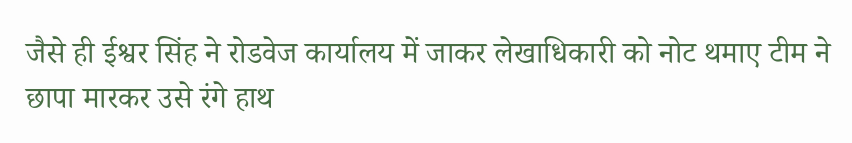जैसे ही ईश्वर सिंह ने रोडवेज कार्यालय में जाकर लेखाधिकारी को नोट थमाए टीम ने छापा मारकर उसे रंगे हाथ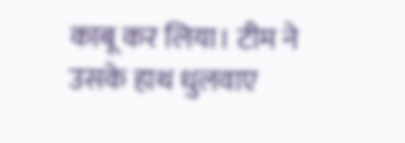काबू कर लिया। टीम ने उसके हाथ धुलवाए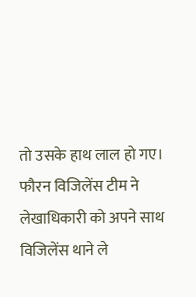तो उसके हाथ लाल हो गए।
फौरन विजिलेंस टीम ने लेखाधिकारी को अपने साथ विजिलेंस थाने ले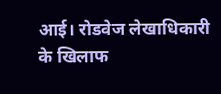आई। रोडवेज लेखाधिकारी के खिलाफ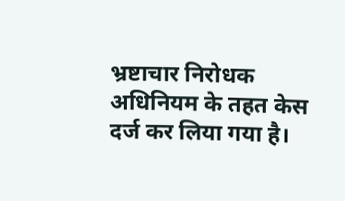भ्रष्टाचार निरोधक अधिनियम के तहत केस दर्ज कर लिया गया है।